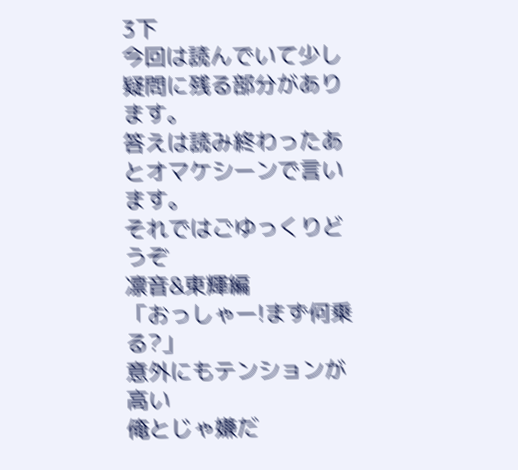3下
今回は読んでいて少し疑問に残る部分があります。
答えは読み終わったあとオマケシーンで言います。
それではごゆっくりどうぞ
凛音&東輝編
「おっしゃー!まず何乗る?」
意外にもテンションが高い
俺とじゃ嫌だ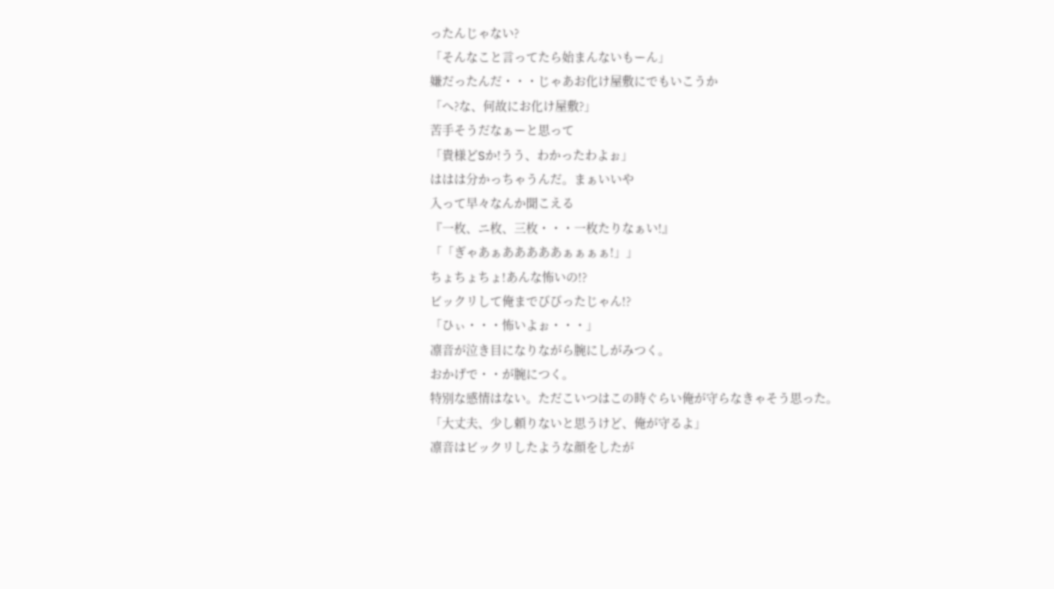ったんじゃない?
「そんなこと言ってたら始まんないもーん」
嫌だったんだ・・・じゃあお化け屋敷にでもいこうか
「へ?な、何故にお化け屋敷?」
苦手そうだなぁーと思って
「貴様どSか!うう、わかったわよぉ」
ははは分かっちゃうんだ。まぁいいや
入って早々なんか聞こえる
『一枚、ニ枚、三枚・・・一枚たりなぁい!』
「「ぎゃあぁあああああぁぁぁぁ!」」
ちょちょちょ!あんな怖いの!?
ビックリして俺までびびったじゃん!?
「ひぃ・・・怖いよぉ・・・」
凛音が泣き目になりながら腕にしがみつく。
おかげで・・が腕につく。
特別な感情はない。ただこいつはこの時ぐらい俺が守らなきゃそう思った。
「大丈夫、少し頼りないと思うけど、俺が守るよ」
凛音はビックリしたような顔をしたが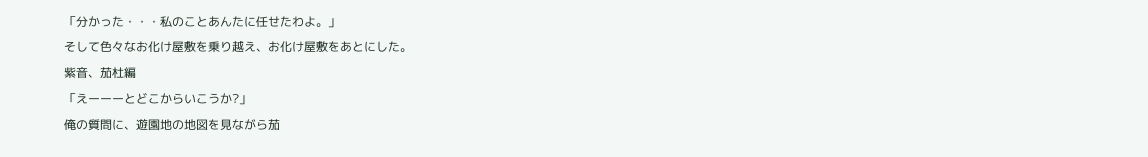「分かった・・・私のことあんたに任せたわよ。」
そして色々なお化け屋敷を乗り越え、お化け屋敷をあとにした。
紫音、茄杜編
「えーーーとどこからいこうか?」
俺の質問に、遊園地の地図を見ながら茄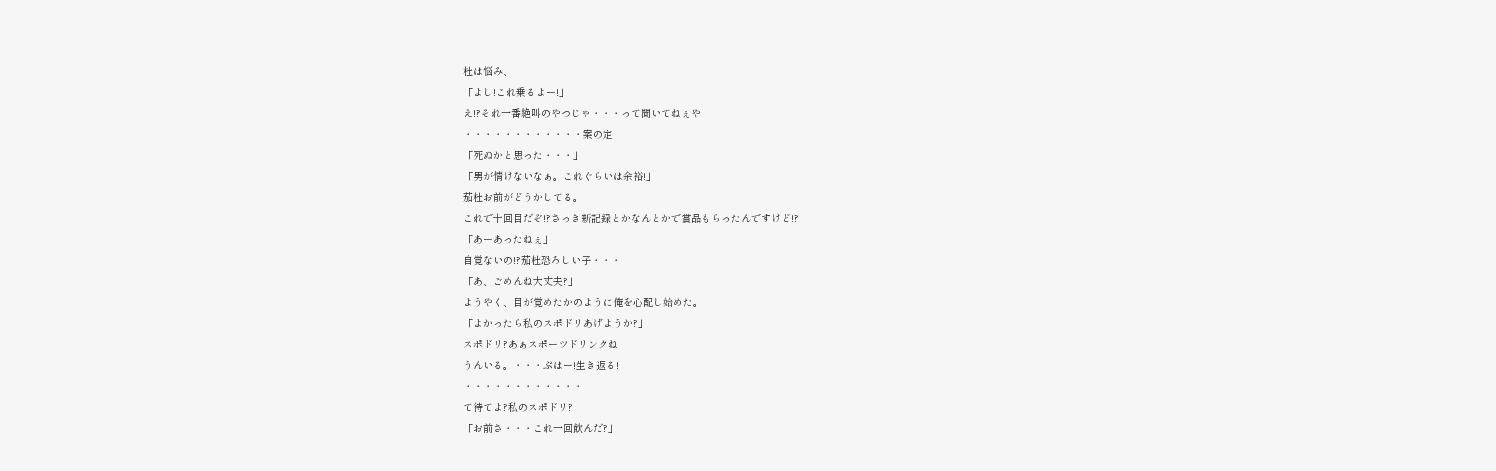杜は悩み、
「よし!これ乗るよー!」
え!?それ一番絶叫のやつじゃ・・・って聞いてねぇや
・・・・・・・・・・・・案の定
「死ぬかと思った・・・」
「男が情けないなぁ。これぐらいは余裕!」
茄杜お前がどうかしてる。
これで十回目だぞ!?さっき新記録とかなんとかで賞品もらったんですけど!?
「あーあったねぇ」
自覚ないの!?茄杜恐ろしい子・・・
「あ、ごめんね大丈夫?」
ようやく、目が覚めたかのように俺を心配し始めた。
「よかったら私のスポドリあげようか?」
スポドリ?あぁスポーツドリンクね
うんいる。・・・ぷはー!生き返る!
・・・・・・・・・・・・
て待てよ?私のスポドリ?
「お前さ・・・これ一回飲んだ?」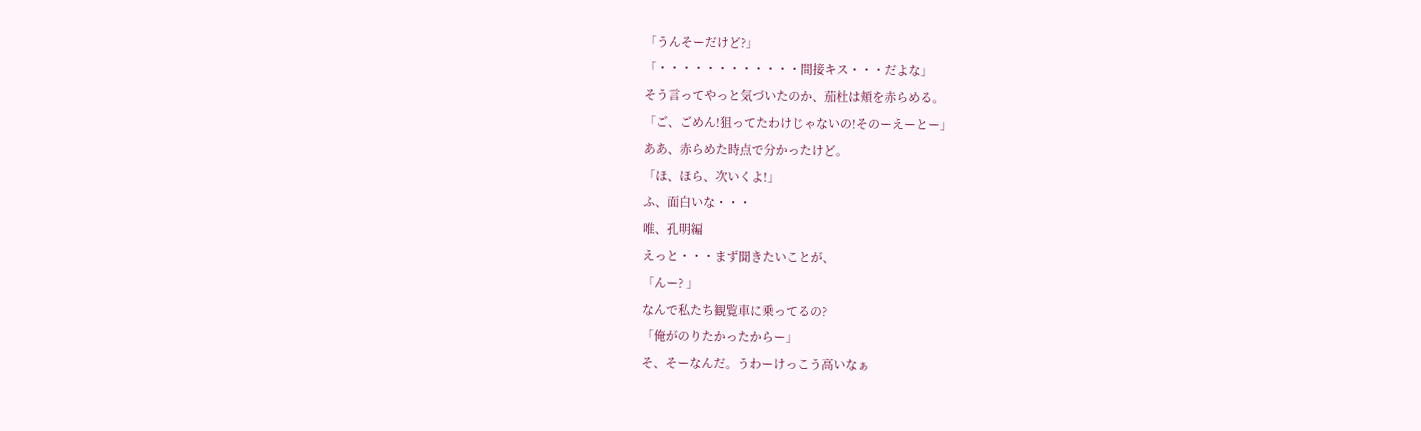「うんそーだけど?」
「・・・・・・・・・・・・間接キス・・・だよな」
そう言ってやっと気づいたのか、茄杜は頬を赤らめる。
「ご、ごめん!狙ってたわけじゃないの!そのーえーとー」
ああ、赤らめた時点で分かったけど。
「ほ、ほら、次いくよ!」
ふ、面白いな・・・
唯、孔明編
えっと・・・まず聞きたいことが、
「んー? 」
なんで私たち観覧車に乗ってるの?
「俺がのりたかったからー」
そ、そーなんだ。うわーけっこう高いなぁ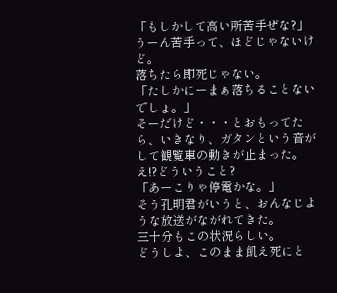「もしかして高い所苦手ぜな?」
うーん苦手って、ほどじゃないけど。
落ちたら即死じゃない。
「たしかにーまぁ落ちることないでしょ。」
そーだけど・・・とおもってたら、いきなり、ガタンという音がして観覧車の動きが止まった。
え!?どういうこと?
「あーこりゃ停電かな。」
そう孔明君がいうと、おんなじような放送がながれてきた。
三十分もこの状況らしい。
どうしよ、このまま飢え死にと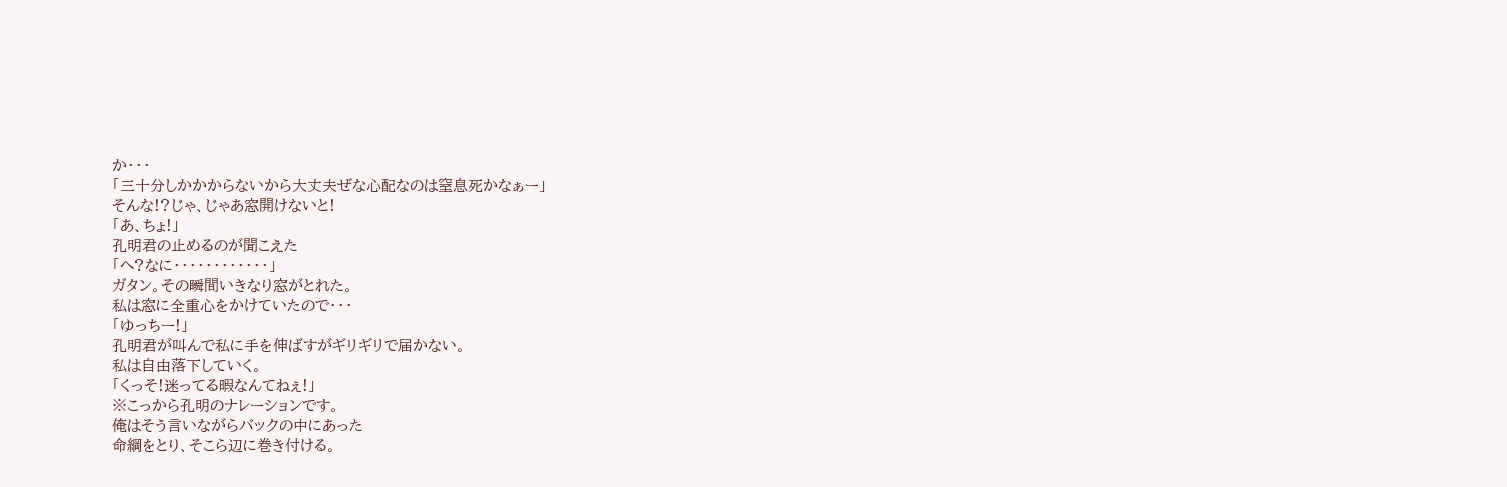か・・・
「三十分しかかからないから大丈夫ぜな心配なのは窒息死かなぁー」
そんな!?じゃ、じゃあ窓開けないと!
「あ、ちょ!」
孔明君の止めるのが聞こえた
「へ?なに・・・・・・・・・・・・」
ガタン。その瞬間いきなり窓がとれた。
私は窓に全重心をかけていたので・・・
「ゆっちー!」
孔明君が叫んで私に手を伸ばすがギリギリで届かない。
私は自由落下していく。
「くっそ!迷ってる暇なんてねぇ!」
※こっから孔明のナレーションです。
俺はそう言いながらバックの中にあった
命綱をとり、そこら辺に巻き付ける。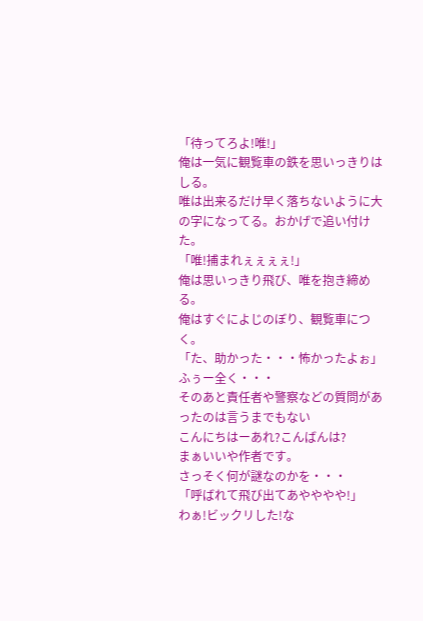「待ってろよ!唯!」
俺は一気に観覧車の鉄を思いっきりはしる。
唯は出来るだけ早く落ちないように大の字になってる。おかげで追い付けた。
「唯!捕まれぇぇぇぇ!」
俺は思いっきり飛び、唯を抱き締める。
俺はすぐによじのぼり、観覧車につく。
「た、助かった・・・怖かったよぉ」
ふぅー全く・・・
そのあと責任者や警察などの質問があったのは言うまでもない
こんにちはーあれ?こんばんは?
まぁいいや作者です。
さっそく何が謎なのかを・・・
「呼ばれて飛び出てあやややや!」
わぁ!ビックリした!な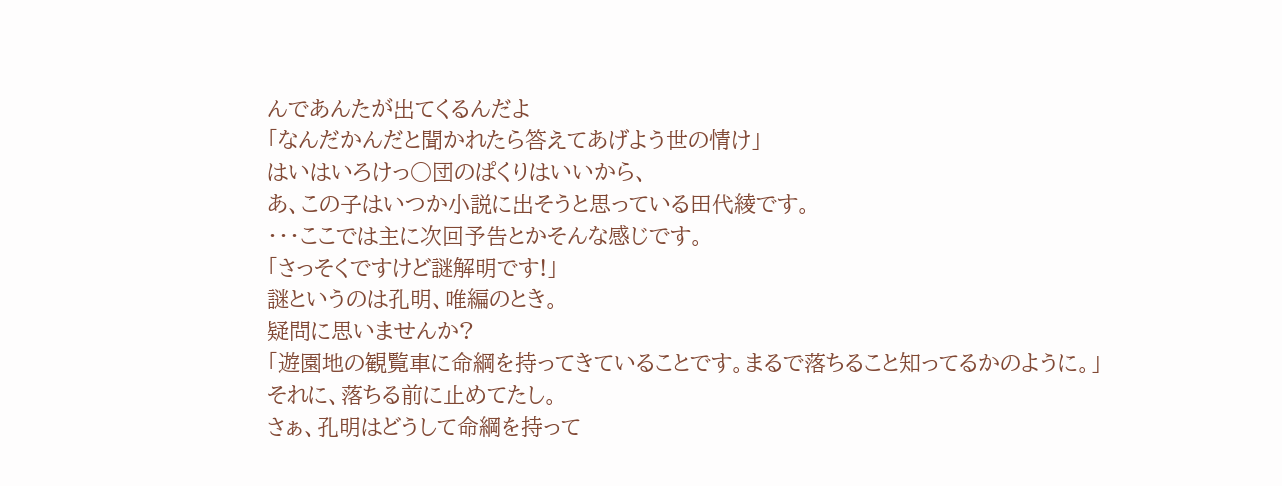んであんたが出てくるんだよ
「なんだかんだと聞かれたら答えてあげよう世の情け」
はいはいろけっ○団のぱくりはいいから、
あ、この子はいつか小説に出そうと思っている田代綾です。
・・・ここでは主に次回予告とかそんな感じです。
「さっそくですけど謎解明です!」
謎というのは孔明、唯編のとき。
疑問に思いませんか?
「遊園地の観覧車に命綱を持ってきていることです。まるで落ちること知ってるかのように。」
それに、落ちる前に止めてたし。
さぁ、孔明はどうして命綱を持って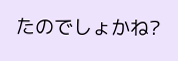たのでしょかね?